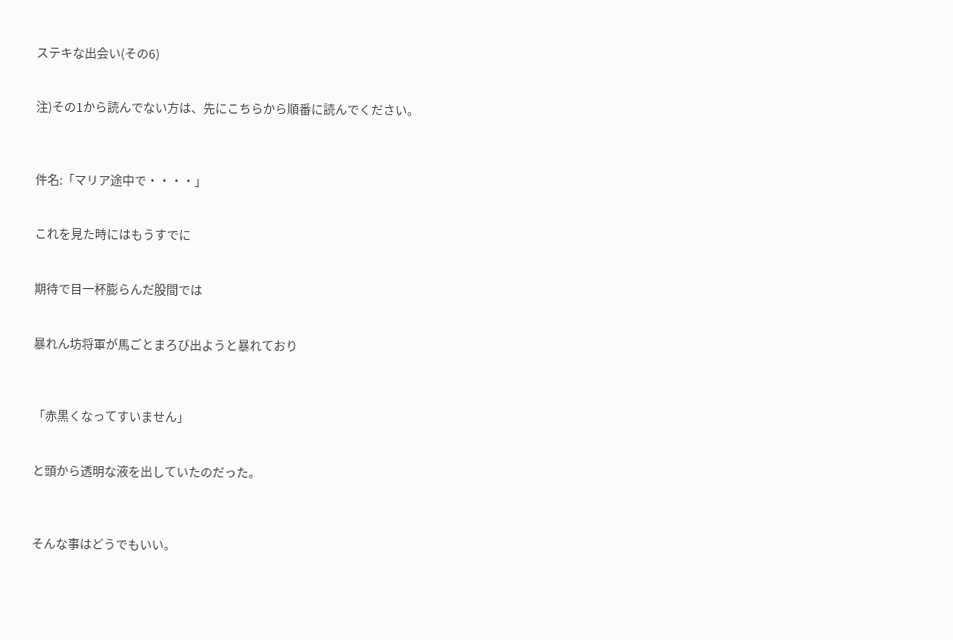ステキな出会い(その6)


注)その1から読んでない方は、先にこちらから順番に読んでください。



件名:「マリア途中で・・・・」


これを見た時にはもうすでに


期待で目一杯膨らんだ股間では


暴れん坊将軍が馬ごとまろび出ようと暴れており



「赤黒くなってすいません」


と頭から透明な液を出していたのだった。



そんな事はどうでもいい。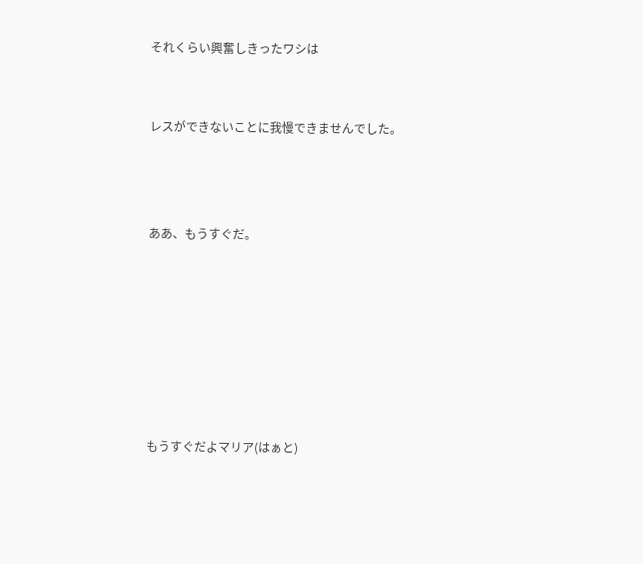それくらい興奮しきったワシは


レスができないことに我慢できませんでした。



ああ、もうすぐだ。







もうすぐだよマリア(はぁと)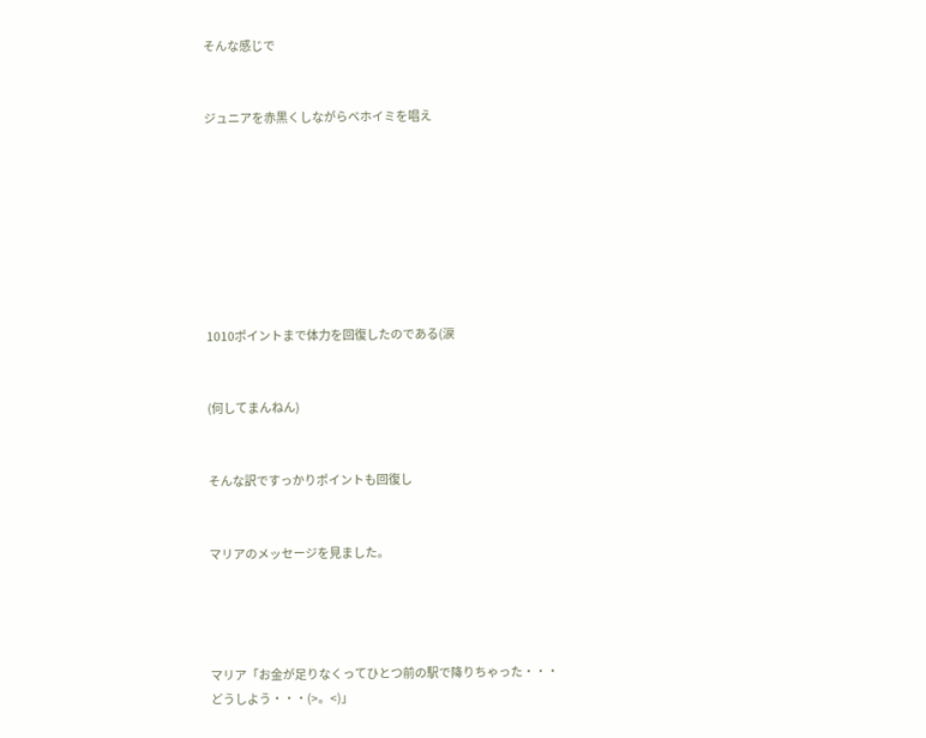そんな感じで


ジュニアを赤黒くしながらベホイミを唱え








1010ポイントまで体力を回復したのである(涙


(何してまんねん)


そんな訳ですっかりポイントも回復し


マリアのメッセージを見ました。




マリア「お金が足りなくってひとつ前の駅で降りちゃった・・・
どうしよう・・・(>。<)」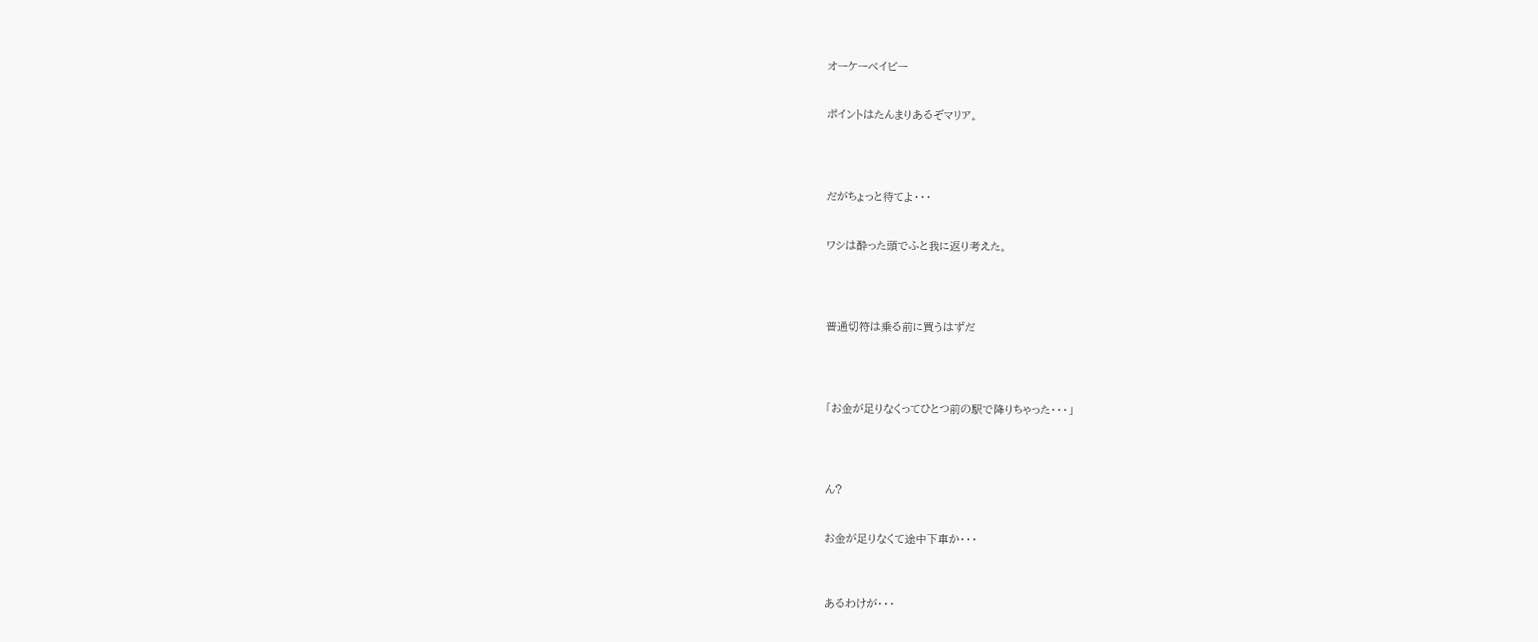オーケーベイビー


ポイントはたんまりあるぞマリア。




だがちょっと待てよ・・・


ワシは酔った頭でふと我に返り考えた。




普通切符は乗る前に買うはずだ




「お金が足りなくってひとつ前の駅で降りちゃった・・・」




ん?


お金が足りなくて途中下車か・・・



あるわけが・・・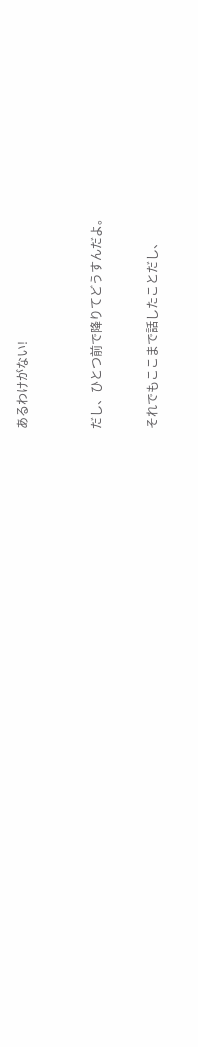あるわけがない!



だし、ひとつ前で降りてどうすんだよ。


それでもここまで話したことだし、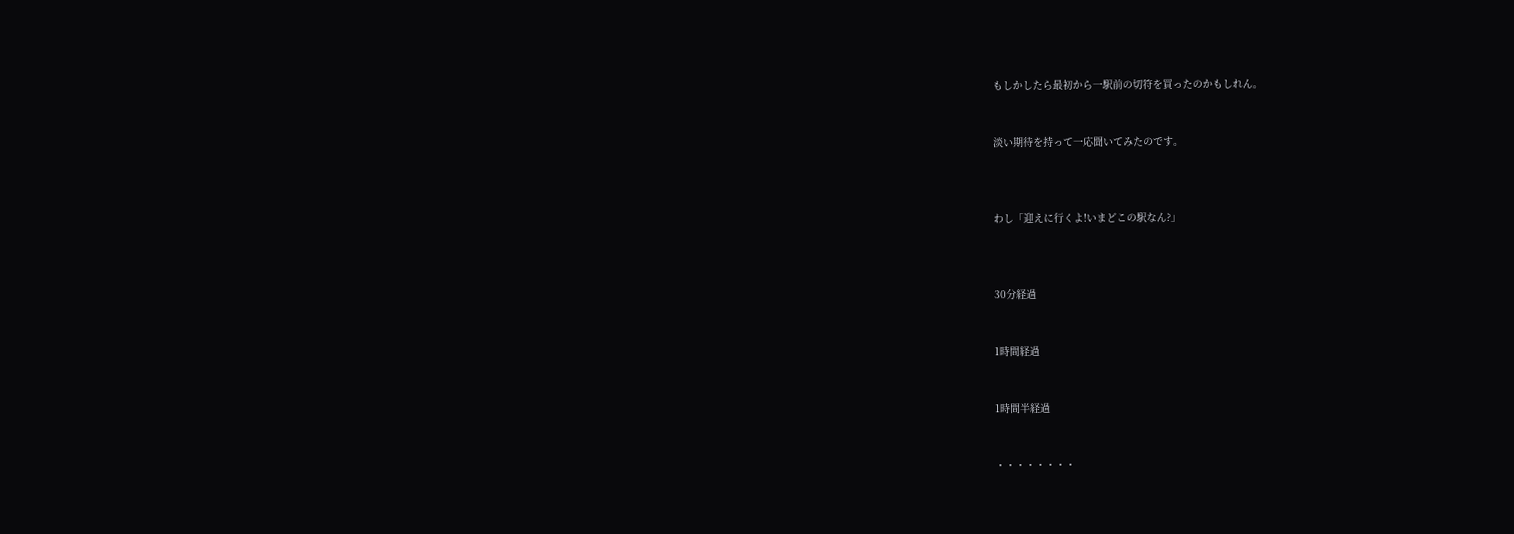もしかしたら最初から一駅前の切符を買ったのかもしれん。


淡い期待を持って一応聞いてみたのです。



わし「迎えに行くよ!いまどこの駅なん?」



30分経過


1時間経過


1時間半経過


・・・・・・・・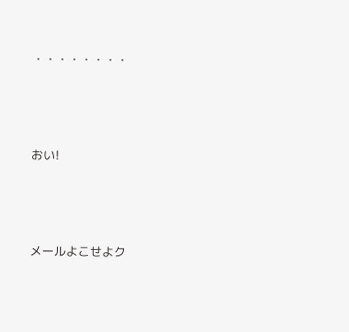・・・・・・・・



おい!



メールよこせよク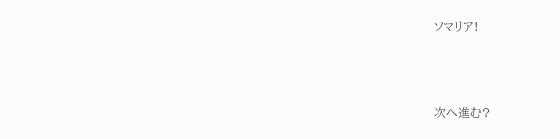ソマリア!



次へ進む?